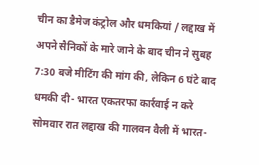चीन का डैमेज कंट्रोल और धमकियां / लद्दाख में अपने सैनिकों के मारे जाने के बाद चीन ने सुबह 7:30 बजे मीटिंग की मांग की, लेकिन 6 घंटे बाद धमकी दी- भारत एकतरफा कार्रवाई न करे
सोमवार रात लद्दाख की गालवन वैली में भारत-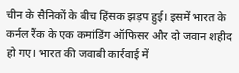चीन के सैनिकों के बीच हिंसक झड़प हुई। इसमें भारत के कर्नल रैंक के एक कमांडिंग ऑफिसर और दो जवान शहीद हो गए। भारत की जवाबी कार्रवाई में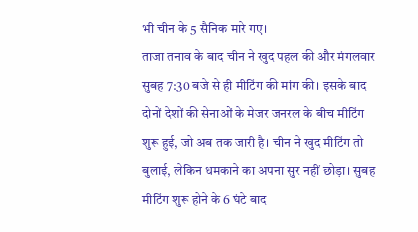भी चीन के 5 सैनिक मारे गए।
ताजा तनाव के बाद चीन ने खुद पहल की और मंगलवार सुबह 7:30 बजे से ही मीटिंग की मांग की। इसके बाद दोनों देशों की सेनाओं के मेजर जनरल के बीच मीटिंग शुरू हुई, जो अब तक जारी है। चीन ने खुद मीटिंग तो बुलाई, लेकिन धमकाने का अपना सुर नहीं छोड़ा। सुबह मीटिंग शुरू होने के 6 घंटे बाद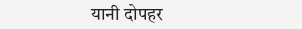यानी दोपहर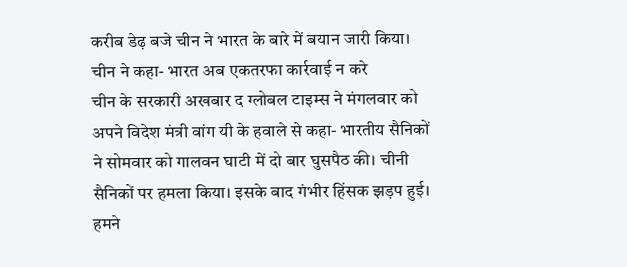करीब डेढ़ बजे चीन ने भारत के बारे में बयान जारी किया।
चीन ने कहा- भारत अब एकतरफा कार्रवाई न करे
चीन के सरकारी अखबार द ग्लोबल टाइम्स ने मंगलवार को अपने विदेश मंत्री वांग यी के हवाले से कहा- भारतीय सैनिकों ने सोमवार को गालवन घाटी में दो बार घुसपैठ की। चीनी सैनिकों पर हमला किया। इसके बाद गंभीर हिंसक झड़प हुई। हमने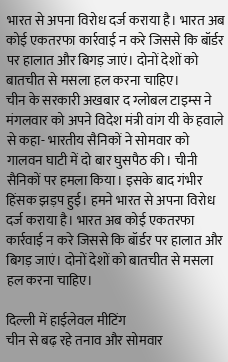भारत से अपना विरोध दर्ज कराया है। भारत अब कोई एकतरफा कार्रवाई न करे जिससे कि बॉर्डर पर हालात और बिगड़ जाएं। दोनों देशों को बातचीत से मसला हल करना चाहिए।
चीन के सरकारी अखबार द ग्लोबल टाइम्स ने मंगलवार को अपने विदेश मंत्री वांग यी के हवाले से कहा- भारतीय सैनिकों ने सोमवार को गालवन घाटी में दो बार घुसपैठ की। चीनी सैनिकों पर हमला किया। इसके बाद गंभीर हिंसक झड़प हुई। हमने भारत से अपना विरोध दर्ज कराया है। भारत अब कोई एकतरफा कार्रवाई न करे जिससे कि बॉर्डर पर हालात और बिगड़ जाएं। दोनों देशों को बातचीत से मसला हल करना चाहिए।

दिल्ली में हाईलेवल मीटिंग
चीन से बढ़ रहे तनाव और सोमवार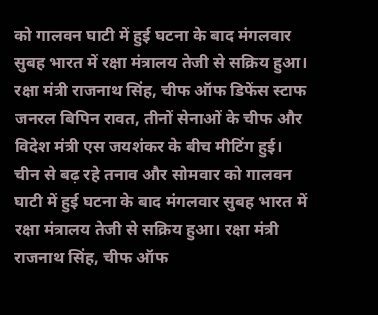को गालवन घाटी में हुई घटना के बाद मंगलवार सुबह भारत में रक्षा मंत्रालय तेजी से सक्रिय हुआ। रक्षा मंत्री राजनाथ सिंह, चीफ ऑफ डिफेंस स्टाफ जनरल बिपिन रावत, तीनों सेनाओं के चीफ और विदेश मंत्री एस जयशंकर के बीच मीटिंग हुई।
चीन से बढ़ रहे तनाव और सोमवार को गालवन घाटी में हुई घटना के बाद मंगलवार सुबह भारत में रक्षा मंत्रालय तेजी से सक्रिय हुआ। रक्षा मंत्री राजनाथ सिंह, चीफ ऑफ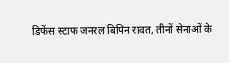डिफेंस स्टाफ जनरल बिपिन रावत, तीनों सेनाओं के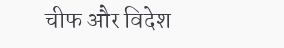चीफ और विदेश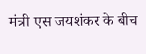मंत्री एस जयशंकर के बीच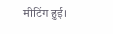मीटिंग हुई।